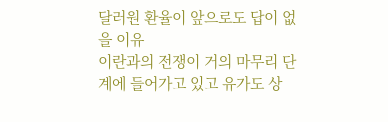달러원 환율이 앞으로도 답이 없을 이유
이란과의 전쟁이 거의 마무리 단계에 들어가고 있고 유가도 상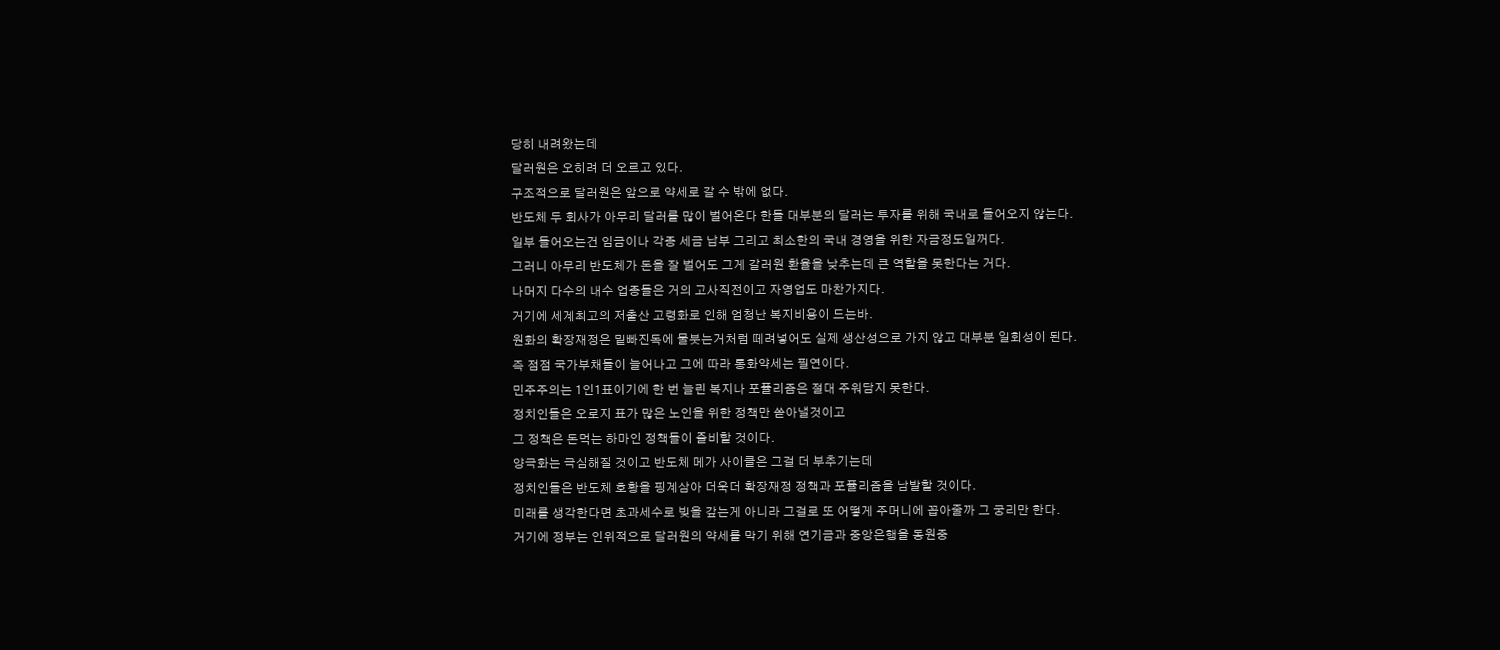당히 내려왔는데
달러원은 오히려 더 오르고 있다.
구조적으로 달러원은 앞으로 약세로 갈 수 밖에 없다.
반도체 두 회사가 아무리 달러를 많이 벌어온다 한들 대부분의 달러는 투자를 위해 국내로 들어오지 않는다.
일부 들어오는건 임금이나 각종 세금 납부 그리고 최소한의 국내 경영을 위한 자금정도일꺼다.
그러니 아무리 반도체가 돈을 잘 벌어도 그게 갈러원 환율을 낮추는데 큰 역할을 못한다는 거다.
나머지 다수의 내수 업종들은 거의 고사직전이고 자영업도 마찬가지다.
거기에 세계최고의 저출산 고령화로 인해 엄청난 복지비용이 드는바.
원화의 확장재정은 밑빠진독에 물붓는거처럼 떼려넣어도 실제 생산성으로 가지 않고 대부분 일회성이 된다.
즉 점점 국가부채들이 늘어나고 그에 따라 통화약세는 필연이다.
민주주의는 1인1표이기에 한 번 늘린 복지나 포퓰리즘은 절대 주워담지 못한다.
정치인들은 오로지 표가 많은 노인을 위한 정책만 쏟아낼것이고
그 정책은 돈먹는 하마인 정책들이 즐비할 것이다.
양극화는 극심해질 것이고 반도체 메가 사이클은 그걸 더 부추기는데
정치인들은 반도체 호황을 핑계삼아 더욱더 확장재정 정책과 포퓰리즘을 남발할 것이다.
미래를 생각한다면 초과세수로 빚을 갚는게 아니라 그걸로 또 어떻게 주머니에 꼽아줄까 그 궁리만 한다.
거기에 정부는 인위적으로 달러원의 약세를 막기 위해 연기금과 중앙은행을 동원중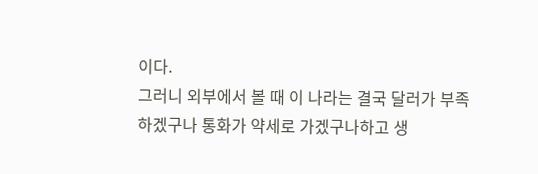이다.
그러니 외부에서 볼 때 이 나라는 결국 달러가 부족하겠구나 통화가 약세로 가겠구나하고 생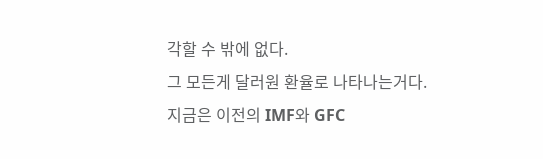각할 수 밖에 없다.
그 모든게 달러원 환율로 나타나는거다.
지금은 이전의 IMF와 GFC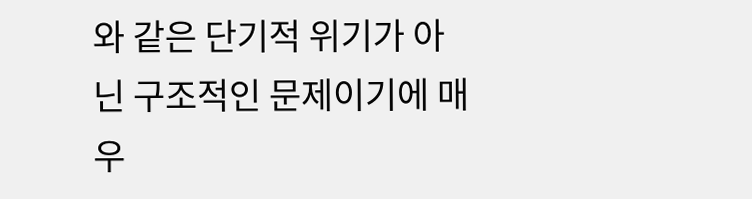와 같은 단기적 위기가 아닌 구조적인 문제이기에 매우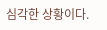심각한 상황이다.